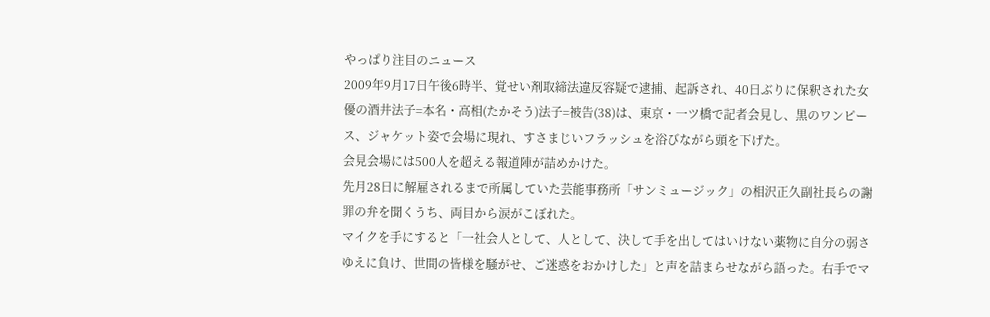やっぱり注目のニュース
2009年9月17日午後6時半、覚せい剤取締法違反容疑で逮捕、起訴され、40日ぶりに保釈された女優の酒井法子=本名・高相(たかそう)法子=被告(38)は、東京・一ツ橋で記者会見し、黒のワンピース、ジャケット姿で会場に現れ、すさまじいフラッシュを浴びながら頭を下げた。
会見会場には500人を超える報道陣が詰めかけた。
先月28日に解雇されるまで所属していた芸能事務所「サンミュージック」の相沢正久副社長らの謝罪の弁を聞くうち、両目から涙がこぼれた。
マイクを手にすると「一社会人として、人として、決して手を出してはいけない薬物に自分の弱さゆえに負け、世間の皆様を騒がせ、ご迷惑をおかけした」と声を詰まらせながら語った。右手でマ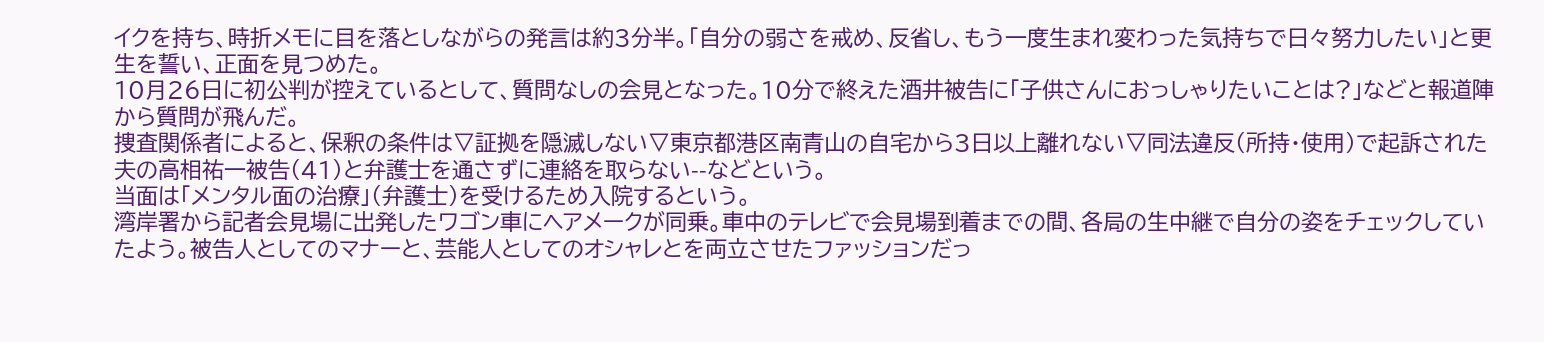イクを持ち、時折メモに目を落としながらの発言は約3分半。「自分の弱さを戒め、反省し、もう一度生まれ変わった気持ちで日々努力したい」と更生を誓い、正面を見つめた。
10月26日に初公判が控えているとして、質問なしの会見となった。10分で終えた酒井被告に「子供さんにおっしゃりたいことは?」などと報道陣から質問が飛んだ。
捜査関係者によると、保釈の条件は▽証拠を隠滅しない▽東京都港区南青山の自宅から3日以上離れない▽同法違反(所持・使用)で起訴された夫の高相祐一被告(41)と弁護士を通さずに連絡を取らない--などという。
当面は「メンタル面の治療」(弁護士)を受けるため入院するという。
湾岸署から記者会見場に出発したワゴン車にヘアメークが同乗。車中のテレビで会見場到着までの間、各局の生中継で自分の姿をチェックしていたよう。被告人としてのマナーと、芸能人としてのオシャレとを両立させたファッションだっ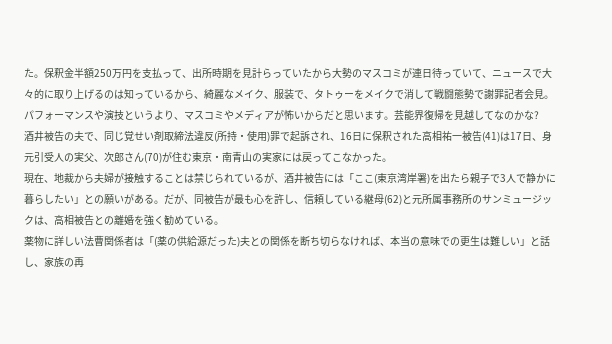た。保釈金半額250万円を支払って、出所時期を見計らっていたから大勢のマスコミが連日待っていて、ニュースで大々的に取り上げるのは知っているから、綺麗なメイク、服装で、タトゥーをメイクで消して戦闘態勢で謝罪記者会見。パフォーマンスや演技というより、マスコミやメディアが怖いからだと思います。芸能界復帰を見越してなのかな?
酒井被告の夫で、同じ覚せい剤取締法違反(所持・使用)罪で起訴され、16日に保釈された高相祐一被告(41)は17日、身元引受人の実父、次郎さん(70)が住む東京・南青山の実家には戻ってこなかった。
現在、地裁から夫婦が接触することは禁じられているが、酒井被告には「ここ(東京湾岸署)を出たら親子で3人で静かに暮らしたい」との願いがある。だが、同被告が最も心を許し、信頼している継母(62)と元所属事務所のサンミュージックは、高相被告との離婚を強く勧めている。
薬物に詳しい法曹関係者は「(薬の供給源だった)夫との関係を断ち切らなければ、本当の意味での更生は難しい」と話し、家族の再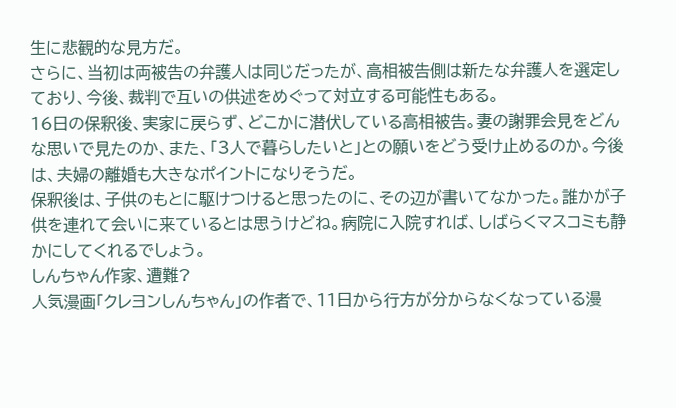生に悲観的な見方だ。
さらに、当初は両被告の弁護人は同じだったが、高相被告側は新たな弁護人を選定しており、今後、裁判で互いの供述をめぐって対立する可能性もある。
16日の保釈後、実家に戻らず、どこかに潜伏している高相被告。妻の謝罪会見をどんな思いで見たのか、また、「3人で暮らしたいと」との願いをどう受け止めるのか。今後は、夫婦の離婚も大きなポイントになりそうだ。
保釈後は、子供のもとに駆けつけると思ったのに、その辺が書いてなかった。誰かが子供を連れて会いに来ているとは思うけどね。病院に入院すれば、しばらくマスコミも静かにしてくれるでしょう。
しんちゃん作家、遭難?
人気漫画「クレヨンしんちゃん」の作者で、11日から行方が分からなくなっている漫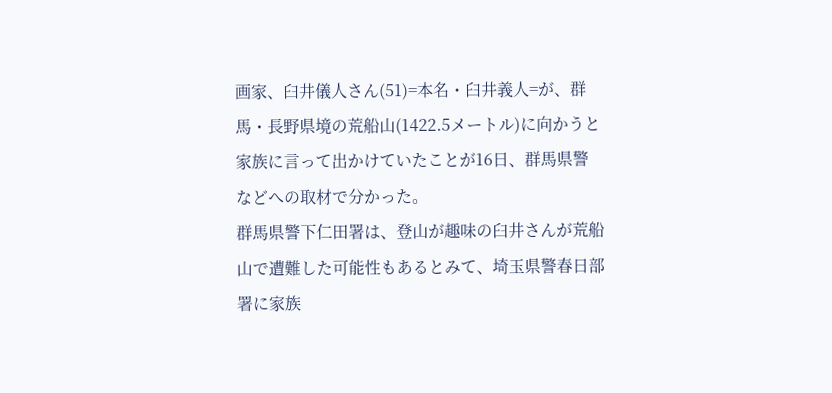画家、臼井儀人さん(51)=本名・臼井義人=が、群馬・長野県境の荒船山(1422.5メートル)に向かうと家族に言って出かけていたことが16日、群馬県警などへの取材で分かった。
群馬県警下仁田署は、登山が趣味の臼井さんが荒船山で遭難した可能性もあるとみて、埼玉県警春日部署に家族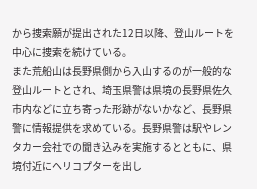から捜索願が提出された12日以降、登山ルートを中心に捜索を続けている。
また荒船山は長野県側から入山するのが一般的な登山ルートとされ、埼玉県警は県境の長野県佐久市内などに立ち寄った形跡がないかなど、長野県警に情報提供を求めている。長野県警は駅やレンタカー会社での聞き込みを実施するとともに、県境付近にヘリコプターを出し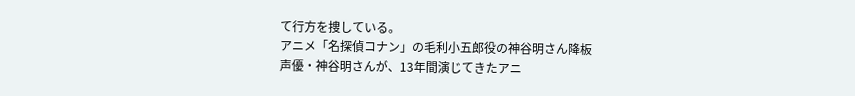て行方を捜している。
アニメ「名探偵コナン」の毛利小五郎役の神谷明さん降板
声優・神谷明さんが、13年間演じてきたアニ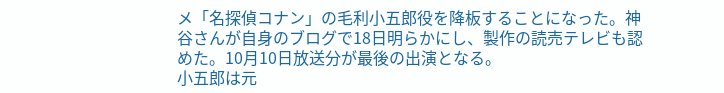メ「名探偵コナン」の毛利小五郎役を降板することになった。神谷さんが自身のブログで18日明らかにし、製作の読売テレビも認めた。10月10日放送分が最後の出演となる。
小五郎は元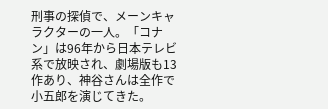刑事の探偵で、メーンキャラクターの一人。「コナン」は96年から日本テレビ系で放映され、劇場版も13作あり、神谷さんは全作で小五郎を演じてきた。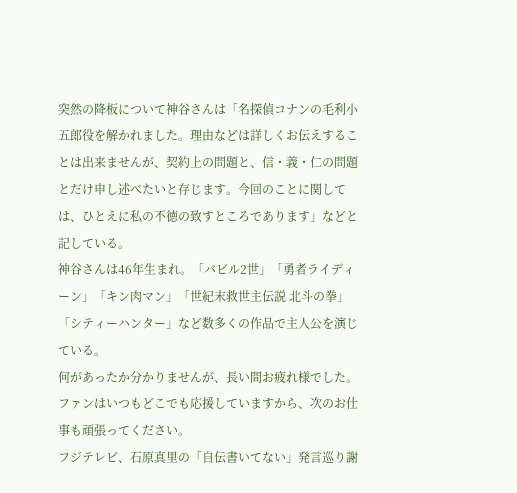突然の降板について神谷さんは「名探偵コナンの毛利小五郎役を解かれました。理由などは詳しくお伝えすることは出来ませんが、契約上の問題と、信・義・仁の問題とだけ申し述べたいと存じます。今回のことに関しては、ひとえに私の不徳の致すところであります」などと記している。
神谷さんは46年生まれ。「バビル2世」「勇者ライディーン」「キン肉マン」「世紀末救世主伝説 北斗の拳」「シティーハンター」など数多くの作品で主人公を演じている。
何があったか分かりませんが、長い間お疲れ様でした。ファンはいつもどこでも応援していますから、次のお仕事も頑張ってください。
フジテレビ、石原真里の「自伝書いてない」発言巡り謝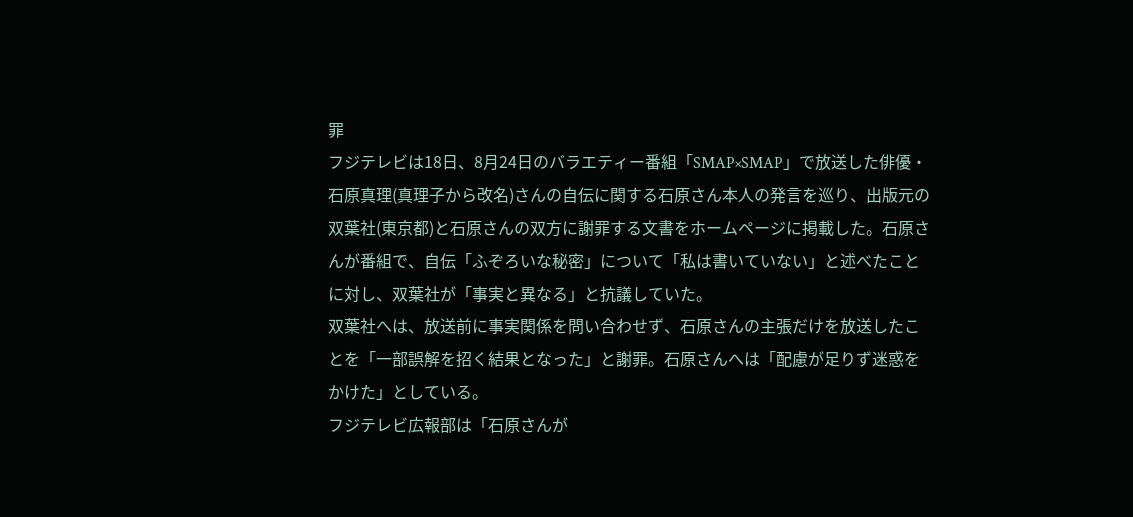罪
フジテレビは18日、8月24日のバラエティー番組「SMAP×SMAP」で放送した俳優・石原真理(真理子から改名)さんの自伝に関する石原さん本人の発言を巡り、出版元の双葉社(東京都)と石原さんの双方に謝罪する文書をホームページに掲載した。石原さんが番組で、自伝「ふぞろいな秘密」について「私は書いていない」と述べたことに対し、双葉社が「事実と異なる」と抗議していた。
双葉社へは、放送前に事実関係を問い合わせず、石原さんの主張だけを放送したことを「一部誤解を招く結果となった」と謝罪。石原さんへは「配慮が足りず迷惑をかけた」としている。
フジテレビ広報部は「石原さんが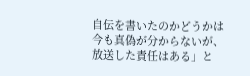自伝を書いたのかどうかは今も真偽が分からないが、放送した責任はある」と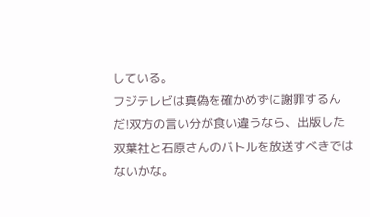している。
フジテレビは真偽を確かめずに謝罪するんだ!双方の言い分が食い違うなら、出版した双葉社と石原さんのバトルを放送すべきではないかな。